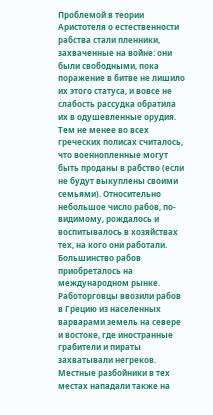Проблемой в теории Аристотеля о естественности рабства стали пленники, захваченные на войне: они были свободными, пока поражение в битве не лишило их этого статуса, и вовсе не слабость рассудка обратила их в одушевленные орудия. Тем не менее во всех греческих полисах считалось, что военнопленные могут быть проданы в рабство (если не будут выкуплены своими семьями). Относительно небольшое число рабов, по-видимому, рождалось и воспитывалось в хозяйствах тех, на кого они работали. Большинство рабов приобреталось на международном рынке. Работорговцы ввозили рабов в Грецию из населенных варварами земель на севере и востоке, где иностранные грабители и пираты захватывали негреков. Местные разбойники в тех местах нападали также на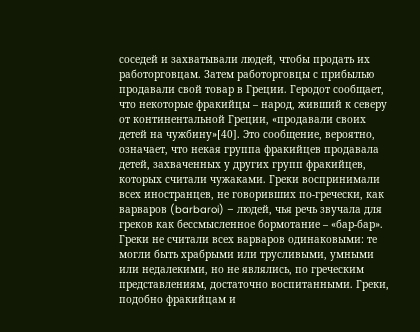соседей и захватывали людей, чтобы продать их работорговцам. Затем работорговцы с прибылью продавали свой товар в Греции. Геродот сообщает, что некоторые фракийцы – народ, живший к северу от континентальной Греции, «продавали своих детей на чужбину»[40]. Это сообщение, вероятно, означает, что некая группа фракийцев продавала детей, захваченных у других групп фракийцев, которых считали чужаками. Греки воспринимали всех иностранцев, не говоривших по-гречески, как варваров (barbaroi) – людей, чья речь звучала для греков как бессмысленное бормотание – «бар-бар». Греки не считали всех варваров одинаковыми: те могли быть храбрыми или трусливыми, умными или недалекими, но не являлись, по греческим представлениям, достаточно воспитанными. Греки, подобно фракийцам и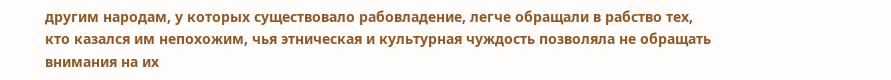другим народам, у которых существовало рабовладение, легче обращали в рабство тех, кто казался им непохожим, чья этническая и культурная чуждость позволяла не обращать внимания на их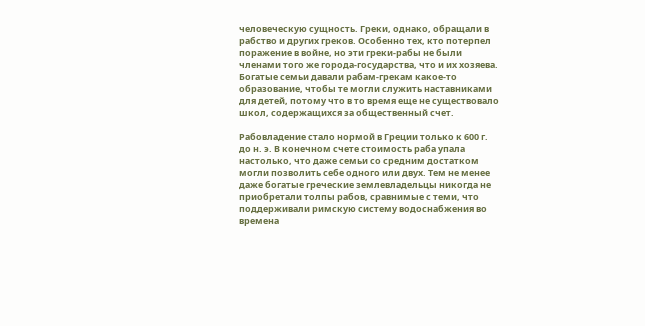человеческую сущность. Греки, однако, обращали в рабство и других греков. Особенно тех, кто потерпел поражение в войне, но эти греки-рабы не были членами того же города-государства, что и их хозяева. Богатые семьи давали рабам-грекам какое-то образование, чтобы те могли служить наставниками для детей, потому что в то время еще не существовало школ, содержащихся за общественный счет.

Рабовладение стало нормой в Греции только к 600 г. до н. э. В конечном счете стоимость раба упала настолько, что даже семьи со средним достатком могли позволить себе одного или двух. Тем не менее даже богатые греческие землевладельцы никогда не приобретали толпы рабов, сравнимые с теми, что поддерживали римскую систему водоснабжения во времена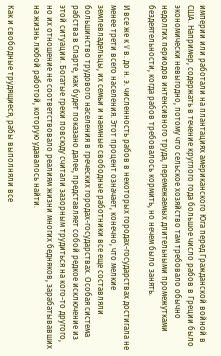империи или работали на плантациях американского Юга перед Гражданской войной в США. Например, содержать в течение круглого года большое число рабов в Греции было экономически невыгодно, потому что сельское хозяйство там требовало обычно недолгих периодов интенсивного труда, перемежаемых длительными промежутками бездеятельности, когда рабов требовалось кормить, но нечем было занять.

И все же к V в. до н. э. численность рабов в некоторых городах-государствах достигала не менее трети всего населения. Этот процент означает, конечно, что мелкие землевладельцы, их семьи и наемные свободные работники все еще составляли большинство трудового населения в греческих городах-государствах. Особая система рабства в Спарте, как будет показано далее, представляет собой редкое исключение из этой ситуации. Богатые греки повсюду считали зазорным трудиться на кого-то другого, но их отношение не соответствовало реалиям жизни многих бедняков, зарабатывавших на жизнь любой работой, которую удавалось найти.

Как и свободные трудящиеся, рабы выполняли все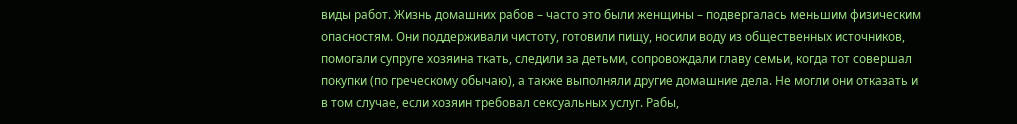виды работ. Жизнь домашних рабов – часто это были женщины – подвергалась меньшим физическим опасностям. Они поддерживали чистоту, готовили пищу, носили воду из общественных источников, помогали супруге хозяина ткать, следили за детьми, сопровождали главу семьи, когда тот совершал покупки (по греческому обычаю), а также выполняли другие домашние дела. Не могли они отказать и в том случае, если хозяин требовал сексуальных услуг. Рабы,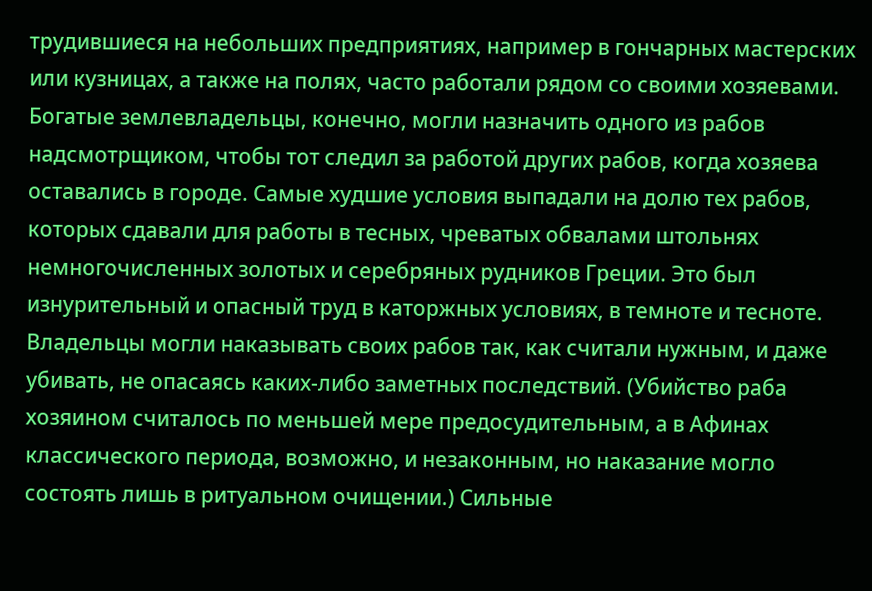трудившиеся на небольших предприятиях, например в гончарных мастерских или кузницах, а также на полях, часто работали рядом со своими хозяевами. Богатые землевладельцы, конечно, могли назначить одного из рабов надсмотрщиком, чтобы тот следил за работой других рабов, когда хозяева оставались в городе. Самые худшие условия выпадали на долю тех рабов, которых сдавали для работы в тесных, чреватых обвалами штольнях немногочисленных золотых и серебряных рудников Греции. Это был изнурительный и опасный труд в каторжных условиях, в темноте и тесноте. Владельцы могли наказывать своих рабов так, как считали нужным, и даже убивать, не опасаясь каких-либо заметных последствий. (Убийство раба хозяином считалось по меньшей мере предосудительным, а в Афинах классического периода, возможно, и незаконным, но наказание могло состоять лишь в ритуальном очищении.) Сильные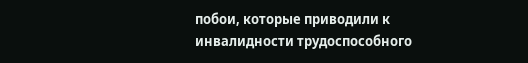побои, которые приводили к инвалидности трудоспособного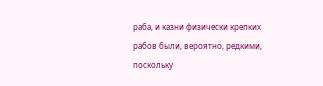раба, и казни физически крепких рабов были, вероятно, редкими, поскольку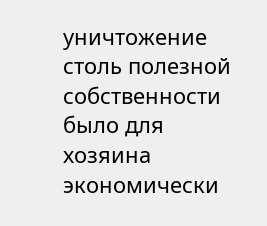уничтожение столь полезной собственности было для хозяина экономически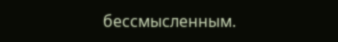бессмысленным.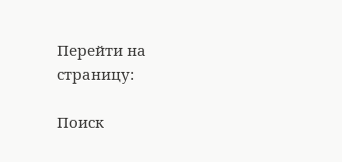Перейти на страницу:

Поиск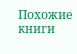Похожие книги